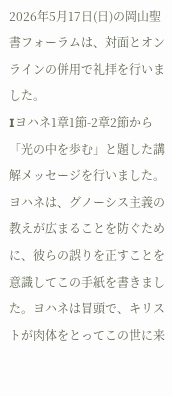2026年5月17日(日)の岡山聖書フォーラムは、対面とオンラインの併用で礼拝を行いました。
Iヨハネ1章1節-2章2節から「光の中を歩む」と題した講解メッセージを行いました。
ヨハネは、グノーシス主義の教えが広まることを防ぐために、彼らの誤りを正すことを意識してこの手紙を書きました。ヨハネは冒頭で、キリストが肉体をとってこの世に来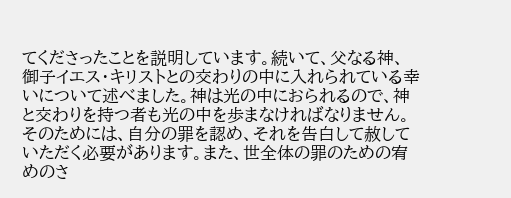てくださったことを説明しています。続いて、父なる神、御子イエス・キリストとの交わりの中に入れられている幸いについて述べました。神は光の中におられるので、神と交わりを持つ者も光の中を歩まなければなりません。そのためには、自分の罪を認め、それを告白して赦していただく必要があります。また、世全体の罪のための宥めのさ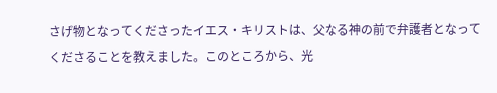さげ物となってくださったイエス・キリストは、父なる神の前で弁護者となってくださることを教えました。このところから、光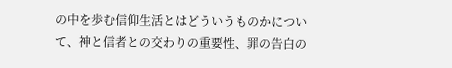の中を歩む信仰生活とはどういうものかについて、神と信者との交わりの重要性、罪の告白の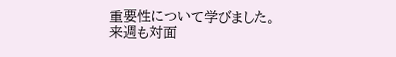重要性について学びました。
来週も対面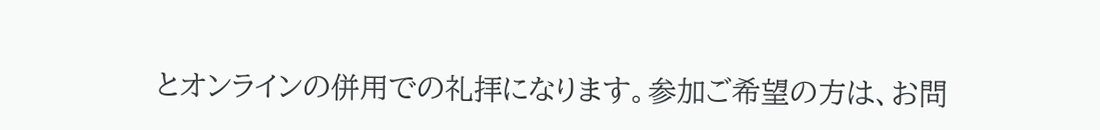とオンラインの併用での礼拝になります。参加ご希望の方は、お問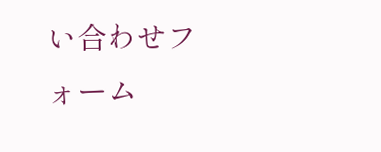い合わせフォーム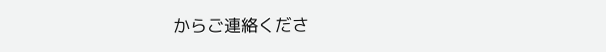からご連絡くださ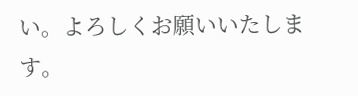い。よろしくお願いいたします。